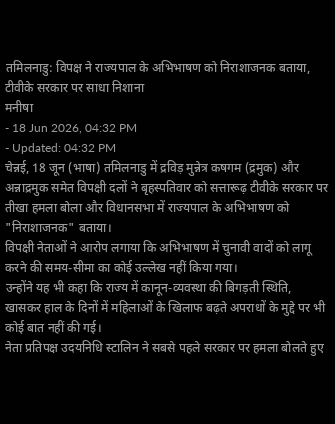तमिलनाडु: विपक्ष ने राज्यपाल के अभिभाषण को निराशाजनक बताया, टीवीके सरकार पर साधा निशाना
मनीषा
- 18 Jun 2026, 04:32 PM
- Updated: 04:32 PM
चेन्नई, 18 जून (भाषा) तमिलनाडु में द्रविड़ मुन्नेत्र कषगम (द्रमुक) और अन्नाद्रमुक समेत विपक्षी दलों ने बृहस्पतिवार को सत्तारूढ़ टीवीके सरकार पर तीखा हमला बोला और विधानसभा में राज्यपाल के अभिभाषण को "निराशाजनक" बताया।
विपक्षी नेताओं ने आरोप लगाया कि अभिभाषण में चुनावी वादों को लागू करने की समय-सीमा का कोई उल्लेख नहीं किया गया।
उन्होंने यह भी कहा कि राज्य में कानून-व्यवस्था की बिगड़ती स्थिति, खासकर हाल के दिनों में महिलाओं के खिलाफ बढ़ते अपराधों के मुद्दे पर भी कोई बात नहीं की गई।
नेता प्रतिपक्ष उदयनिधि स्टालिन ने सबसे पहले सरकार पर हमला बोलते हुए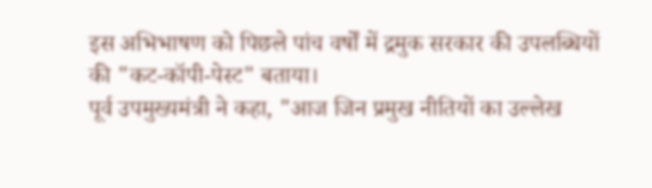इस अभिभाषण को पिछले पांच वर्षों में द्रमुक सरकार की उपलब्धियों की "कट-कॉपी-पेस्ट" बताया।
पूर्व उपमुख्यमंत्री ने कहा, "आज जिन प्रमुख नीतियों का उल्लेख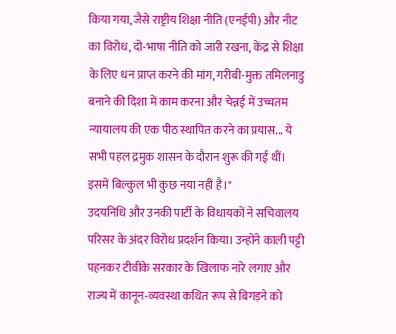किया गया, जैसे राष्ट्रीय शिक्षा नीति (एनईपी) और नीट का विरोध, दो-भाषा नीति को जारी रखना, केंद्र से शिक्षा के लिए धन प्राप्त करने की मांग, गरीबी-मुक्त तमिलनाडु बनाने की दिशा में काम करना और चेन्नई में उच्चतम न्यायालय की एक पीठ स्थापित करने का प्रयास... ये सभी पहल द्रमुक शासन के दौरान शुरू की गई थीं। इसमें बिल्कुल भी कुछ नया नहीं है।"
उदयनिधि और उनकी पार्टी के विधायकों ने सचिवालय परिसर के अंदर विरोध प्रदर्शन किया। उन्होंने काली पट्टी पहनकर टीवीके सरकार के खिलाफ नारे लगाए और राज्य में कानून-व्यवस्था कथित रूप से बिगड़ने को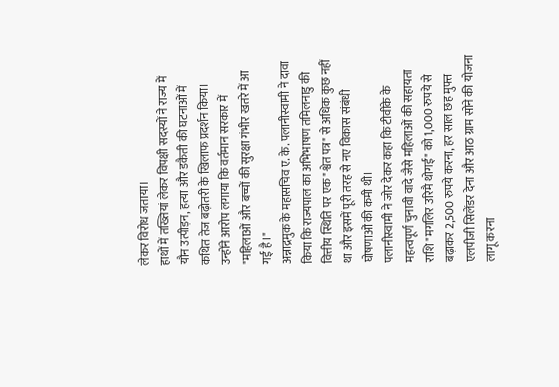लेकर विरोध जताया।
हाथों में तख्तियां लेकर विपक्षी सदस्यों ने राज्य में यौन उत्पीड़न, हत्या और डकैती की घटनाओं में कथित तेज बढ़ोतरी के खिलाफ प्रदर्शन किया।
उन्होंने आरोप लगाया कि वर्तमान सरकार में "महिलाओं और बच्चों की सुरक्षा गंभीर खतरे में आ गई है।"
अन्नाद्रमुक के महासचिव ए. के. पलानीस्वामी ने दावा किया कि राज्यपाल का अभिभाषण तमिलनाडु की वित्तीय स्थिति पर एक "श्वेत पत्र" से अधिक कुछ नहीं था और इसमें पूरी तरह से नए विकास संबंधी घोषणाओं की कमी थी।
पलानीस्वामी ने जोर देकर कहा कि टीवीके के महत्वपूर्ण चुनावी वादे जैसे महिलाओं की सहायता राशि "मगलिर उरिमै थोगई" को 1,000 रुपये से बढ़ाकर 2,500 रुपये करना, हर साल छह मुफ्त एलपीजी सिलेंडर देना और आठ ग्राम सोने की योजना लागू करना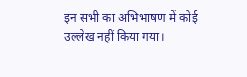इन सभी का अभिभाषण में कोई उल्लेख नहीं किया गया।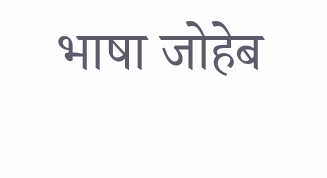भाषा जोहेब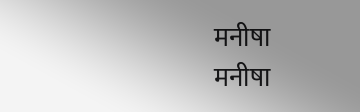मनीषा
मनीषा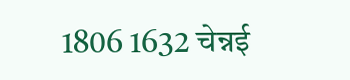1806 1632 चेन्नई